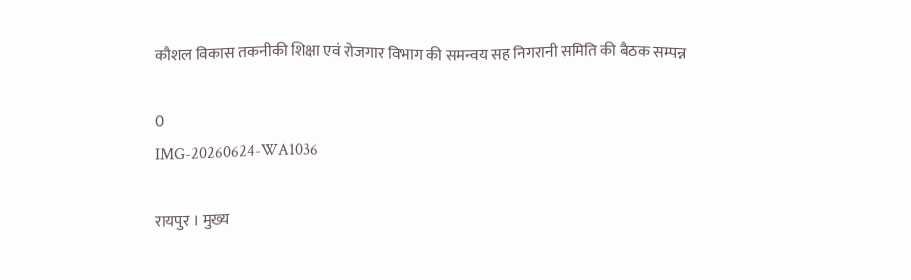कौशल विकास तकनीकी शिक्षा एवं रोजगार विभाग की समन्वय सह निगरानी समिति की बैठक सम्पन्न

0
IMG-20260624-WA1036

रायपुर । मुख्य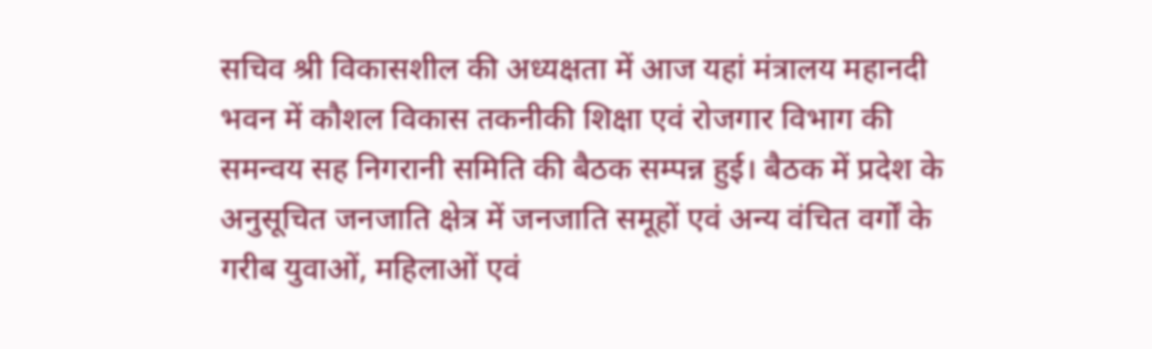सचिव श्री विकासशील की अध्यक्षता में आज यहां मंत्रालय महानदी भवन में कौशल विकास तकनीकी शिक्षा एवं रोजगार विभाग की समन्वय सह निगरानी समिति की बैठक सम्पन्न हुई। बैठक में प्रदेश के अनुसूचित जनजाति क्षेत्र में जनजाति समूहों एवं अन्य वंचित वर्गों के गरीब युवाओं, महिलाओं एवं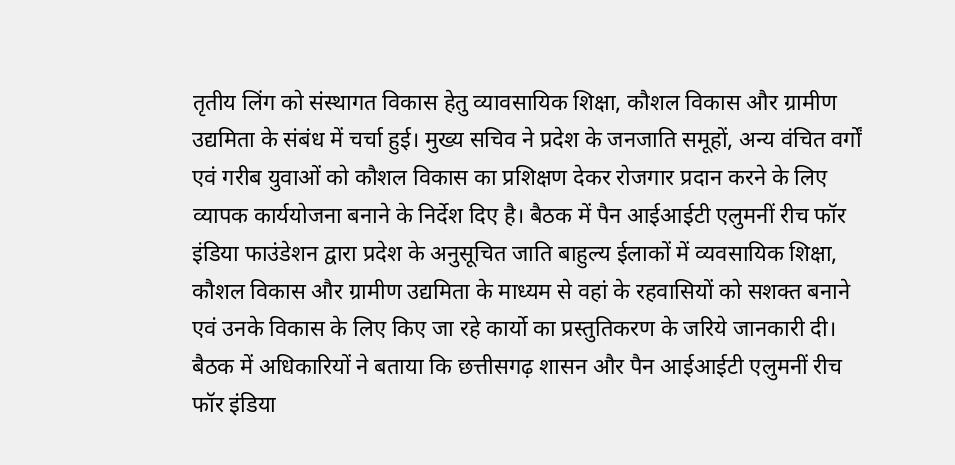तृतीय लिंग को संस्थागत विकास हेतु व्यावसायिक शिक्षा, कौशल विकास और ग्रामीण उद्यमिता के संबंध में चर्चा हुई। मुख्य सचिव ने प्रदेश के जनजाति समूहों, अन्य वंचित वर्गों एवं गरीब युवाओं को कौशल विकास का प्रशिक्षण देकर रोजगार प्रदान करने के लिए व्यापक कार्ययोजना बनाने के निर्देश दिए है। बैठक में पैन आईआईटी एलुमनीं रीच फॉर इंडिया फाउंडेशन द्वारा प्रदेश के अनुसूचित जाति बाहुल्य ईलाकों में व्यवसायिक शिक्षा, कौशल विकास और ग्रामीण उद्यमिता के माध्यम से वहां के रहवासियों को सशक्त बनाने एवं उनके विकास के लिए किए जा रहे कार्यो का प्रस्तुतिकरण के जरिये जानकारी दी। बैठक में अधिकारियों ने बताया कि छत्तीसगढ़ शासन और पैन आईआईटी एलुमनीं रीच फॉर इंडिया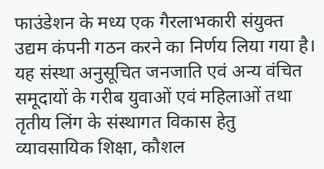फाउंडेशन के मध्य एक गैरलाभकारी संयुक्त उद्यम कंपनी गठन करने का निर्णय लिया गया है। यह संस्था अनुसूचित जनजाति एवं अन्य वंचित समूदायों के गरीब युवाओं एवं महिलाओं तथा तृतीय लिंग के संस्थागत विकास हेतु व्यावसायिक शिक्षा, कौशल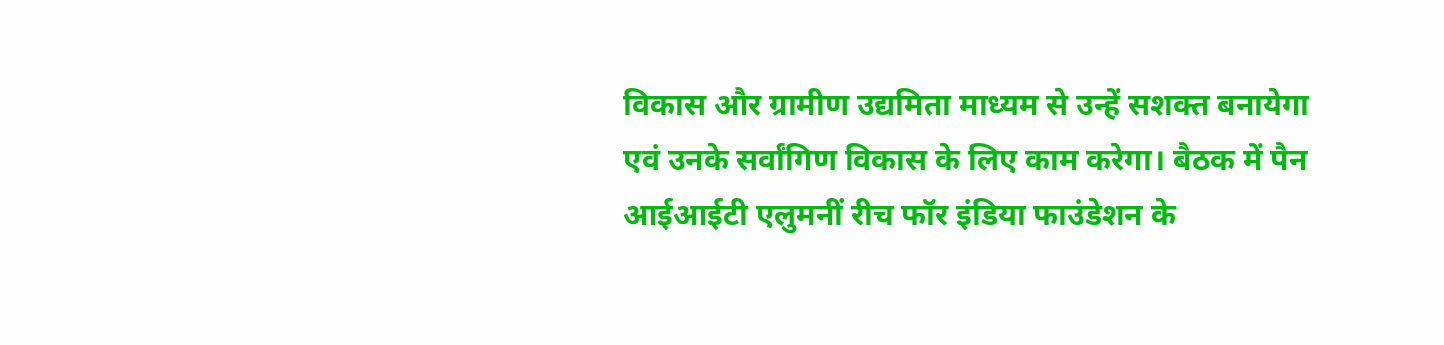विकास और ग्रामीण उद्यमिता माध्यम से उन्हें सशक्त बनायेगा एवं उनके सर्वांगिण विकास के लिए काम करेगा। बैठक में पैन आईआईटी एलुमनीं रीच फॉर इंडिया फाउंडेशन के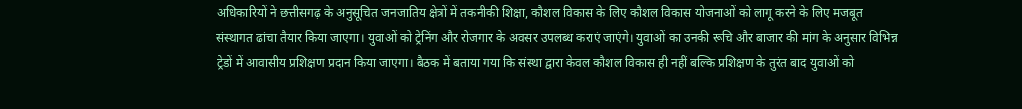अधिकारियों ने छत्तीसगढ़ के अनुसूचित जनजातिय क्षेत्रों में तकनीकी शिक्षा, कौशल विकास के लिए कौशल विकास योजनाओं को लागू करने के लिए मजबूत संस्थागत ढांचा तैयार किया जाएगा। युवाओं को ट्रेनिंग और रोजगार के अवसर उपलब्ध कराएं जाएंगे। युवाओं का उनकी रूचि और बाजार की मांग के अनुसार विभिन्न ट्रेडों में आवासीय प्रशिक्षण प्रदान किया जाएगा। बैठक में बताया गया कि संस्था द्वारा केवल कौशल विकास ही नहीं बल्कि प्रशिक्षण के तुरंत बाद युवाओं को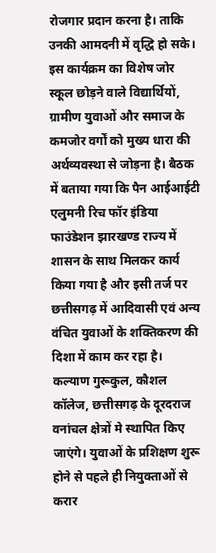रोजगार प्रदान करना है। ताकि उनकी आमदनी में वृद्धि हो सके। इस कार्यक्रम का विशेष जोर स्कूल छोड़ने वाले विद्यार्थियों, ग्रामीण युवाओं और समाज के कमजोर वर्गों को मुख्य धारा की अर्थव्यवस्था से जोड़ना है। बैठक में बताया गया कि पैन आईआईटी एलुमनी रिच फॉर इंडिया फाउंडेशन झारखण्ड राज्य में शासन के साथ मिलकर कार्य किया गया है और इसी तर्ज पर छत्तीसगढ़ में आदिवासी एवं अन्य वंचित युवाओं के शक्तिकरण की दिशा में काम कर रहा है। कल्याण गुरूकुल, कौशल कॉलेज, छत्तीसगढ़ के दूरदराज वनांचल क्षेत्रों मे स्थापित किए जाएंगे। युवाओं के प्रशिक्षण शुरू होने से पहले ही नियुक्ताओं से करार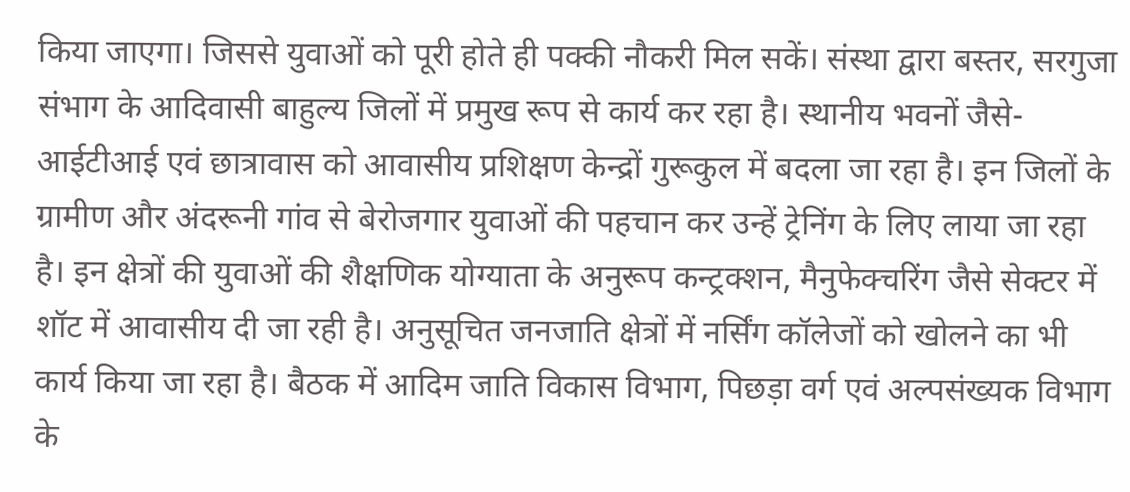किया जाएगा। जिससे युवाओं को पूरी होते ही पक्की नौकरी मिल सकें। संस्था द्वारा बस्तर, सरगुजा संभाग के आदिवासी बाहुल्य जिलों में प्रमुख रूप से कार्य कर रहा है। स्थानीय भवनों जैसे-आईटीआई एवं छात्रावास को आवासीय प्रशिक्षण केन्द्रों गुरूकुल में बदला जा रहा है। इन जिलों के ग्रामीण और अंदरूनी गांव से बेरोजगार युवाओं की पहचान कर उन्हें ट्रेनिंग के लिए लाया जा रहा है। इन क्षेत्रों की युवाओं की शैक्षणिक योग्याता के अनुरूप कन्ट्रक्शन, मैनुफेक्चरिंग जैसे सेक्टर में शॉट में आवासीय दी जा रही है। अनुसूचित जनजाति क्षेत्रों में नर्सिंग कॉलेजों को खोलने का भी कार्य किया जा रहा है। बैठक में आदिम जाति विकास विभाग, पिछड़ा वर्ग एवं अल्पसंख्यक विभाग के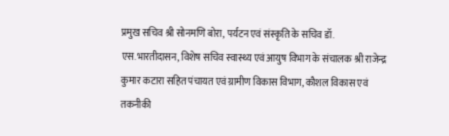प्रमुख सचिव श्री सोनमणि बोरा, पर्यटन एवं संस्कृति के सचिव डॉ. एस.भारतीदासन, विशेष सचिव स्वास्थ्य एवं आयुष विभाग के संचालक श्री राजेन्द्र कुमार कटारा सहित पंचायत एवं ग्रामीण विकास विभाग, कौशल विकास एवं तकनीकी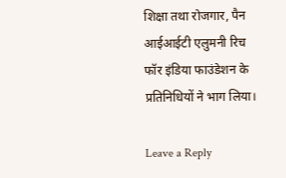शिक्षा तथा रोजगार, पैन आईआईटी एलुमनी रिच फॉर इंडिया फाउंडेशन के प्रतिनिधियों ने भाग लिया।

Leave a Reply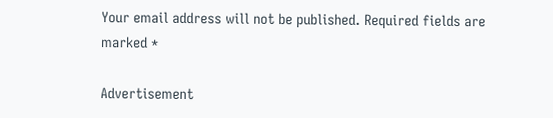Your email address will not be published. Required fields are marked *

Advertisement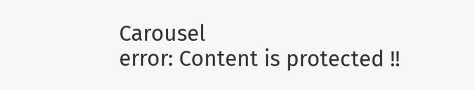Carousel
error: Content is protected !!